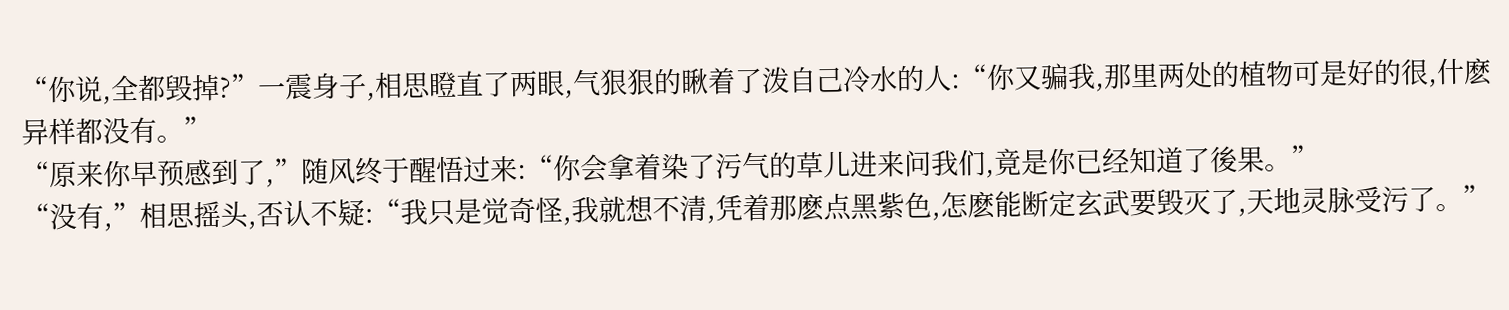“你说,全都毁掉?”一震身子,相思瞪直了两眼,气狠狠的瞅着了泼自己冷水的人:“你又骗我,那里两处的植物可是好的很,什麽异样都没有。”
“原来你早预感到了,”随风终于醒悟过来:“你会拿着染了污气的草儿进来问我们,竟是你已经知道了後果。”
“没有,”相思摇头,否认不疑:“我只是觉奇怪,我就想不清,凭着那麽点黑紫色,怎麽能断定玄武要毁灭了,天地灵脉受污了。”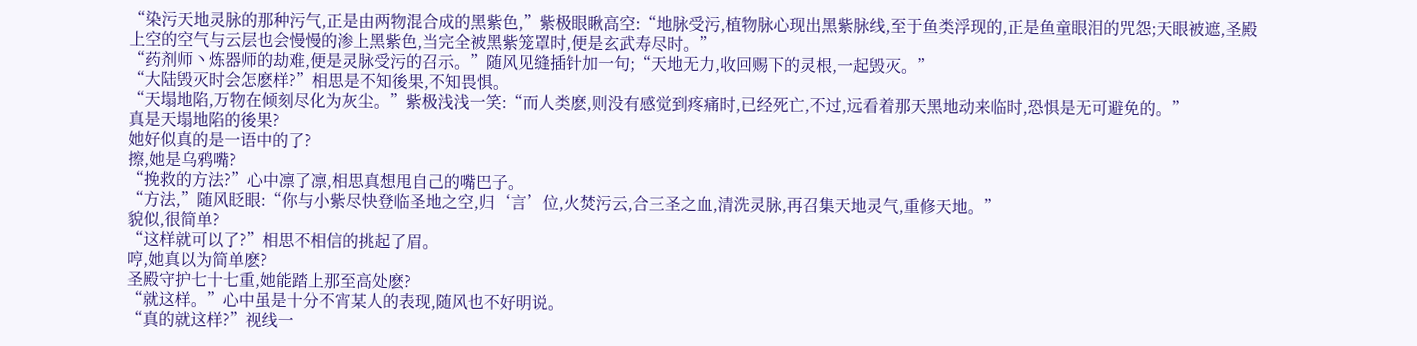“染污天地灵脉的那种污气,正是由两物混合成的黑紫色,”紫极眼瞅高空:“地脉受污,植物脉心现出黑紫脉线,至于鱼类浮现的,正是鱼童眼泪的咒怨;天眼被遮,圣殿上空的空气与云层也会慢慢的渗上黑紫色,当完全被黑紫笼罩时,便是玄武寿尽时。”
“药剂师丶炼器师的劫难,便是灵脉受污的召示。”随风见缝插针加一句;“天地无力,收回赐下的灵根,一起毁灭。”
“大陆毁灭时会怎麽样?”相思是不知後果,不知畏惧。
“天塌地陷,万物在倾刻尽化为灰尘。”紫极浅浅一笑:“而人类麽,则没有感觉到疼痛时,已经死亡,不过,远看着那天黑地动来临时,恐惧是无可避免的。”
真是天塌地陷的後果?
她好似真的是一语中的了?
擦,她是乌鸦嘴?
“挽救的方法?”心中凛了凛,相思真想甩自己的嘴巴子。
“方法,”随风眨眼:“你与小紫尽快登临圣地之空,归‘言’位,火焚污云,合三圣之血,清洗灵脉,再召集天地灵气,重修天地。”
貌似,很简单?
“这样就可以了?”相思不相信的挑起了眉。
哼,她真以为简单麽?
圣殿守护七十七重,她能踏上那至高处麽?
“就这样。”心中虽是十分不宵某人的表现,随风也不好明说。
“真的就这样?”视线一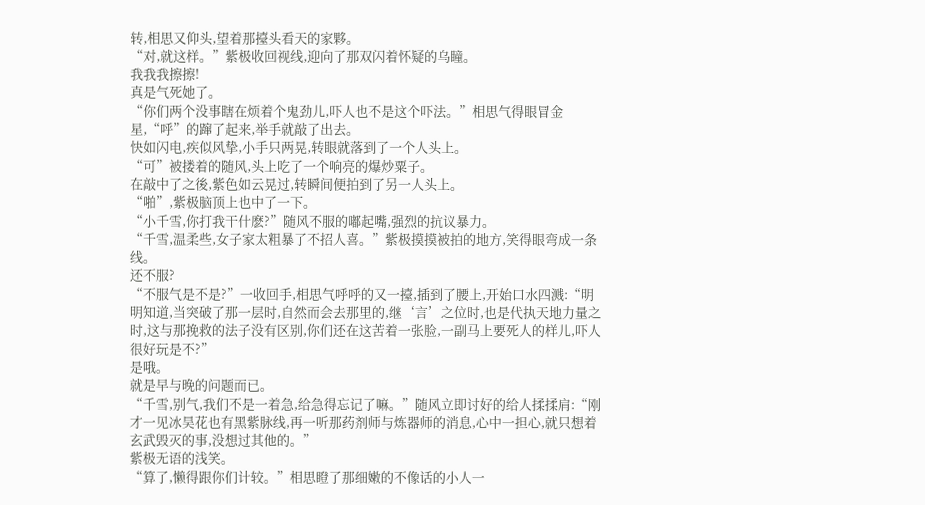转,相思又仰头,望着那擡头看天的家夥。
“对,就这样。”紫极收回视线,迎向了那双闪着怀疑的乌瞳。
我我我擦擦!
真是气死她了。
“你们两个没事瞎在烦着个鬼劲儿,吓人也不是这个吓法。”相思气得眼冒金星,“呼”的蹿了起来,举手就敲了出去。
快如闪电,疾似风挚,小手只两晃,转眼就落到了一个人头上。
“可”被搂着的随风,头上吃了一个响亮的爆炒粟子。
在敲中了之後,紫色如云晃过,转瞬间便拍到了另一人头上。
“啪”,紫极脑顶上也中了一下。
“小千雪,你打我干什麽?”随风不服的嘟起嘴,强烈的抗议暴力。
“千雪,温柔些,女子家太粗暴了不招人喜。”紫极摸摸被拍的地方,笑得眼弯成一条线。
还不服?
“不服气是不是?”一收回手,相思气呼呼的又一擡,插到了腰上,开始口水四溅:“明明知道,当突破了那一层时,自然而会去那里的,继‘言’之位时,也是代执天地力量之时,这与那挽救的法子没有区别,你们还在这苦着一张脸,一副马上要死人的样儿,吓人很好玩是不?”
是哦。
就是早与晚的问题而已。
“千雪,别气,我们不是一着急,给急得忘记了嘛。”随风立即讨好的给人揉揉肩:“刚才一见冰昊花也有黑紫脉线,再一听那药剂师与炼器师的消息,心中一担心,就只想着玄武毁灭的事,没想过其他的。”
紫极无语的浅笑。
“算了,懒得跟你们计较。”相思瞪了那细嫩的不像话的小人一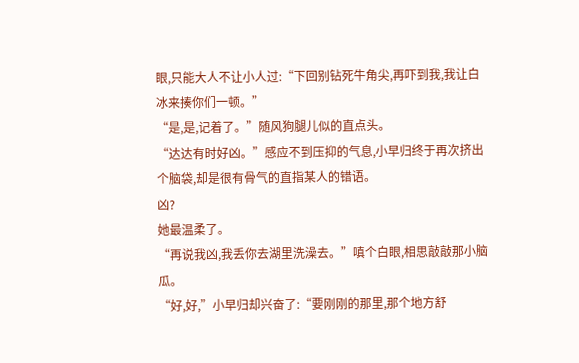眼,只能大人不让小人过:“下回别钻死牛角尖,再吓到我,我让白冰来揍你们一顿。”
“是,是,记着了。”随风狗腿儿似的直点头。
“达达有时好凶。”感应不到压抑的气息,小早归终于再次挤出个脑袋,却是很有骨气的直指某人的错语。
凶?
她最温柔了。
“再说我凶,我丢你去湖里洗澡去。”嗔个白眼,相思敲敲那小脑瓜。
“好,好,”小早归却兴奋了:“要刚刚的那里,那个地方舒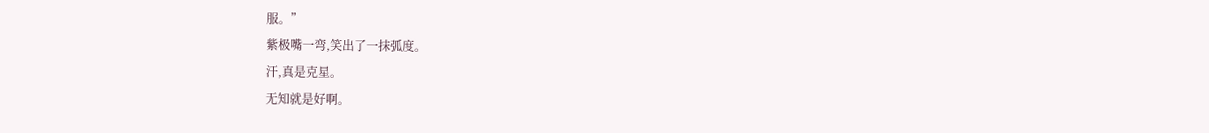服。”
紫极嘴一弯,笑出了一抹弧度。
汗,真是克星。
无知就是好啊。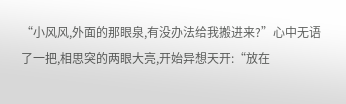“小风风,外面的那眼泉,有没办法给我搬进来?”心中无语了一把,相思突的两眼大亮,开始异想天开:“放在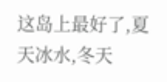这岛上最好了,夏天冰水,冬天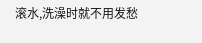滚水,洗澡时就不用发愁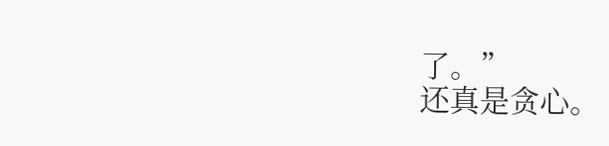了。”
还真是贪心。